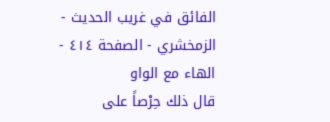الفائق في غريب الحديث - الزمخشري - الصفحة ٤١٤ - الهاء مع الواو
قال ذلك حِرْصاً على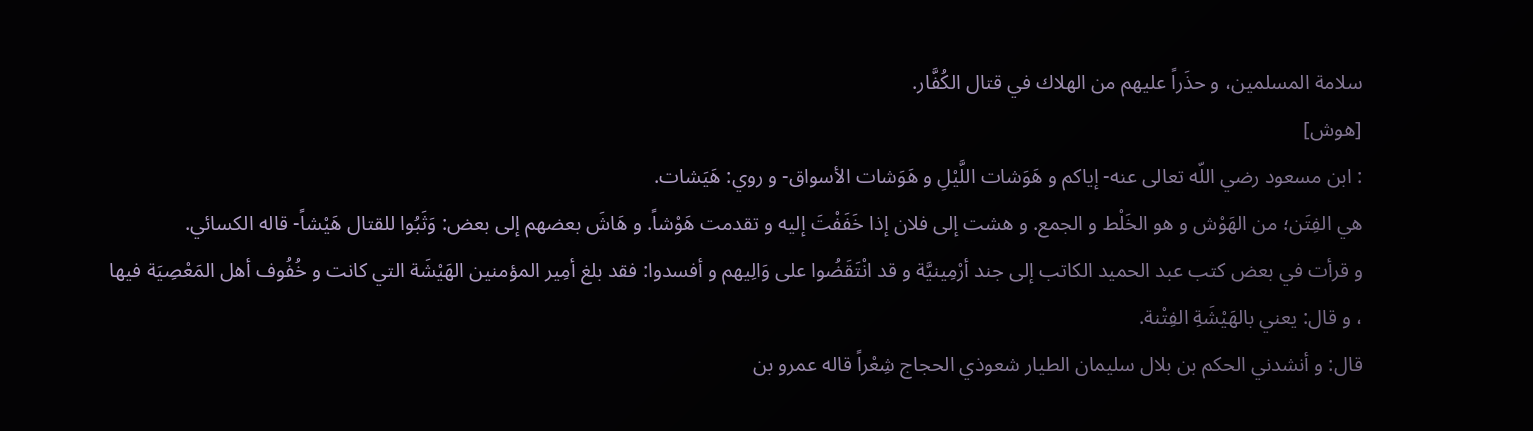سلامة المسلمين، و حذَراً عليهم من الهلاك في قتال الكُفَّار.
[هوش]
: ابن مسعود رضي اللّه تعالى عنه- إياكم و هَوَشات اللَّيْلِ و هَوَشات الأسواق- و روي: هَيَشات.
هي الفِتَن؛ من الهَوْش و هو الخَلْط و الجمع. و هشت إلى فلان إذا خَفَفْتَ إليه و تقدمت هَوْشاً. و هَاشَ بعضهم إلى بعض: وَثَبُوا للقتال هَيْشاً- قاله الكسائي.
و قرأت في بعض كتب عبد الحميد الكاتب إلى جند أرْمِينيَّة و قد انْتَقَضُوا على وَالِيهم و أفسدوا: فقد بلغ أمِير المؤمنين الهَيْشَة التي كانت و خُفُوف أهل المَعْصِيَة فيها
، و قال: يعني بالهَيْشَةِ الفِتْنة.
قال: و أنشدني الحكم بن بلال سليمان الطيار شعوذي الحجاج شِعْراً قاله عمرو بن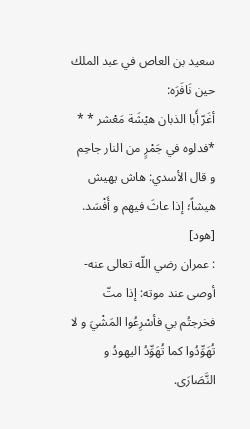سعيد بن العاص في عبد الملك حين نَافَرَه:
أغَرّ أَبا الذبان هيْشَة مَعْشر * * *فدلوه في جَمْرٍ من النار جاحِم
و قال الأسدي: هاش يهيش هيشاً؛ إذا عاثَ فيهم و أَفْسَد.
[هود]
: عمران رضي اللّه تعالى عنه- أوصى عند موته: إذا متّ فخرجتُم بي فأسْرِعُوا المَشْيَ و لا تُهَوِّدُوا كما تُهَوِّدُ اليهودُ و النَّصَارَى.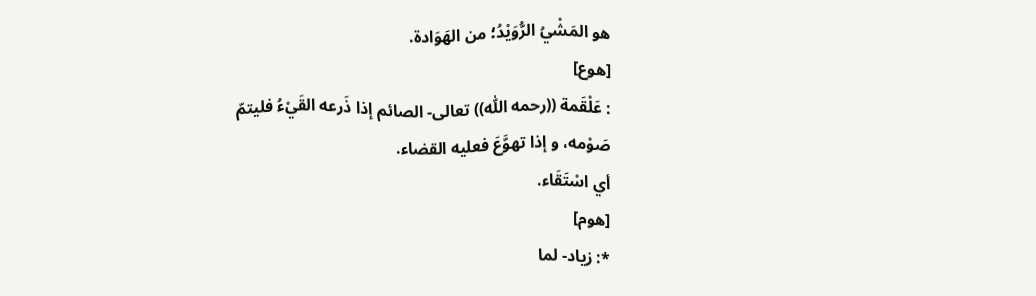هو المَشْيُ الرُّوَيْدُ؛ من الهَوَادة.
[هوع]
: عَلْقَمة ((رحمه اللّٰه)) تعالى- الصائم إذا ذَرعه القَيْءُ فليتمّ صَوْمه، و إذا تهوَّعَ فعليه القضاء.
أي اسْتَقَاء.
[هوم]
*: زياد- لما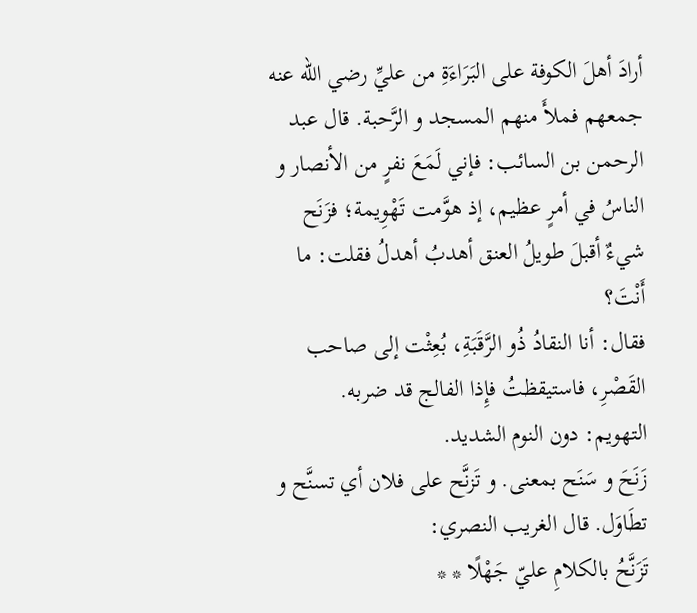أرادَ أهلَ الكوفة على البَرَاءَةِ من عليِّ رضي اللّه عنه جمعهم فملأَ منهم المسجد و الرَّحبة. قال عبد الرحمن بن السائب: فإني لَمَعَ نفرٍ من الأنصار و الناسُ في أمرٍ عظيم، إذ هوَّمت تَهْوِيمة؛ فزَنَح شيءٌ أقبلَ طويلُ العنق أهدبُ أهدلُ فقلت: ما أَنْتَ؟
فقال: أنا النقادُ ذُو الرَّقَبَةِ، بُعِثْت إلى صاحب القَصْرِ، فاستيقظتُ فإِذا الفالج قد ضربه.
التهويم: دون النوم الشديد.
زَنَحَ و سَنَح بمعنى. و تَزنَّح على فلان أي تسنَّح و تطَاوَل. قال الغريب النصري:
تَزَنَّحُ بالكلامِ عليّ جَهْلًا * *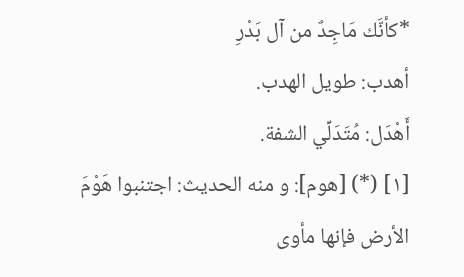*كأنَّك مَاجِدٌ من آل بَدْرِ
أهدب: طويل الهدب.
أَهْدَل: مُتَدَلِّي الشفة.
[١] (*) [هوم]: و منه الحديث: اجتنبوا هَوْمَ الأرض فإنها مأوى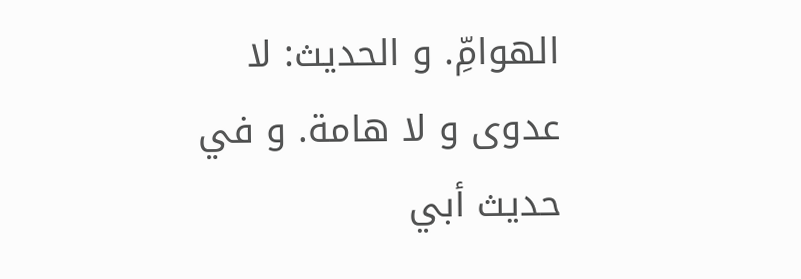الهوامِّ. و الحديث: لا عدوى و لا هامة. و في حديث أبي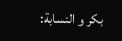بكر و النسابة: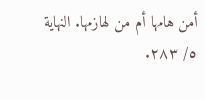أمن هامها أم من لهازمها. النهاية ٥/ ٢٨٣.